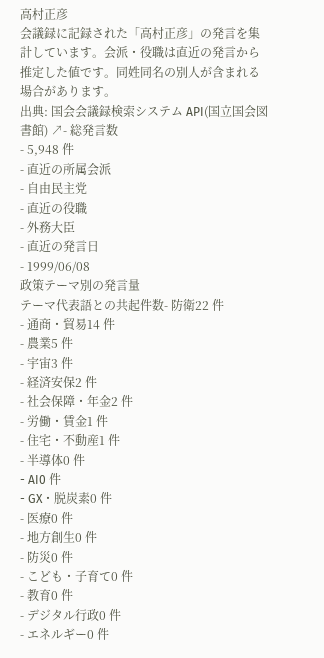高村正彦
会議録に記録された「高村正彦」の発言を集計しています。会派・役職は直近の発言から推定した値です。同姓同名の別人が含まれる場合があります。
出典: 国会会議録検索システム API(国立国会図書館) ↗- 総発言数
- 5,948 件
- 直近の所属会派
- 自由民主党
- 直近の役職
- 外務大臣
- 直近の発言日
- 1999/06/08
政策テーマ別の発言量
テーマ代表語との共起件数- 防衛22 件
- 通商・貿易14 件
- 農業5 件
- 宇宙3 件
- 経済安保2 件
- 社会保障・年金2 件
- 労働・賃金1 件
- 住宅・不動産1 件
- 半導体0 件
- AI0 件
- GX・脱炭素0 件
- 医療0 件
- 地方創生0 件
- 防災0 件
- こども・子育て0 件
- 教育0 件
- デジタル行政0 件
- エネルギー0 件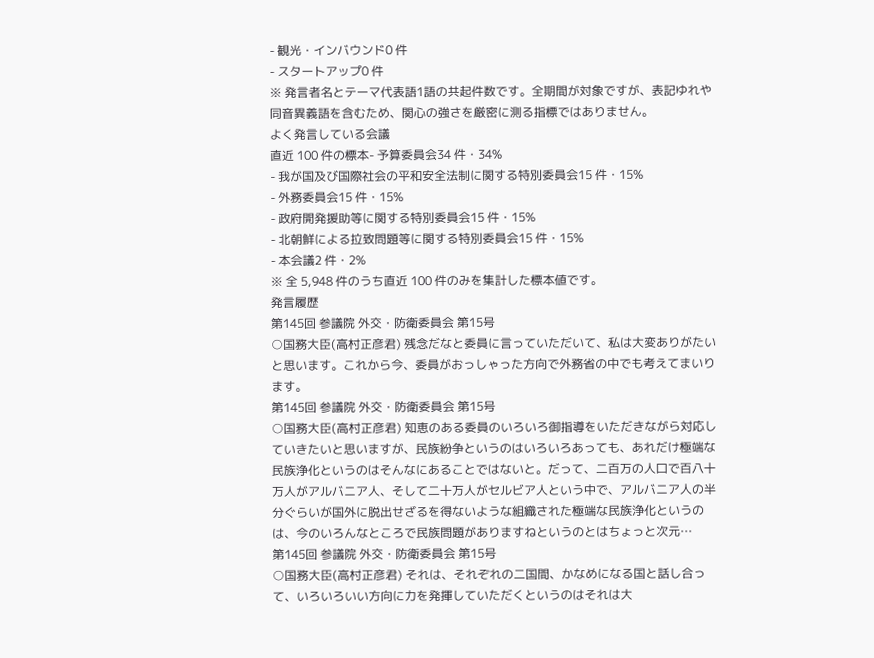- 観光・インバウンド0 件
- スタートアップ0 件
※ 発言者名とテーマ代表語1語の共起件数です。全期間が対象ですが、表記ゆれや 同音異義語を含むため、関心の強さを厳密に測る指標ではありません。
よく発言している会議
直近 100 件の標本- 予算委員会34 件・34%
- 我が国及び国際社会の平和安全法制に関する特別委員会15 件・15%
- 外務委員会15 件・15%
- 政府開発援助等に関する特別委員会15 件・15%
- 北朝鮮による拉致問題等に関する特別委員会15 件・15%
- 本会議2 件・2%
※ 全 5,948 件のうち直近 100 件のみを集計した標本値です。
発言履歴
第145回 参議院 外交・防衛委員会 第15号
○国務大臣(高村正彦君) 残念だなと委員に言っていただいて、私は大変ありがたいと思います。これから今、委員がおっしゃった方向で外務省の中でも考えてまいります。
第145回 参議院 外交・防衛委員会 第15号
○国務大臣(高村正彦君) 知恵のある委員のいろいろ御指導をいただきながら対応していきたいと思いますが、民族紛争というのはいろいろあっても、あれだけ極端な民族浄化というのはそんなにあることではないと。だって、二百万の人口で百八十万人がアルバニア人、そして二十万人がセルビア人という中で、アルバニア人の半分ぐらいが国外に脱出せざるを得ないような組織された極端な民族浄化というのは、今のいろんなところで民族問題がありますねというのとはちょっと次元…
第145回 参議院 外交・防衛委員会 第15号
○国務大臣(高村正彦君) それは、それぞれの二国間、かなめになる国と話し合って、いろいろいい方向に力を発揮していただくというのはそれは大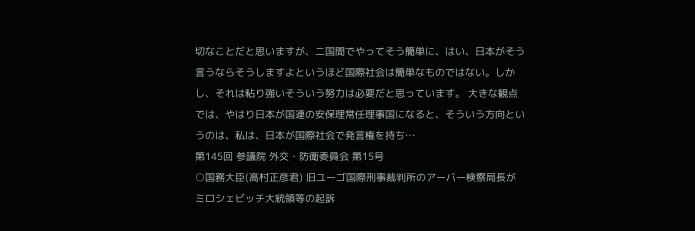切なことだと思いますが、二国間でやってそう簡単に、はい、日本がそう言うならそうしますよというほど国際社会は簡単なものではない。しかし、それは粘り強いそういう努力は必要だと思っています。 大きな観点では、やはり日本が国連の安保理常任理事国になると、そういう方向というのは、私は、日本が国際社会で発言権を持ち…
第145回 参議院 外交・防衛委員会 第15号
○国務大臣(高村正彦君) 旧ユーゴ国際刑事裁判所のアーバー検察局長がミロシェビッチ大統領等の起訴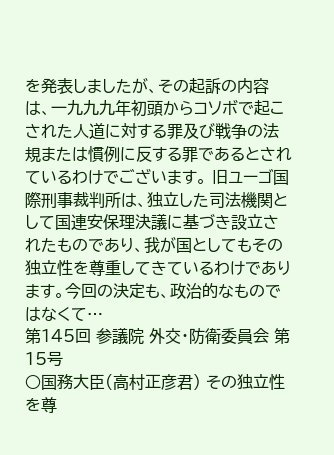を発表しましたが、その起訴の内容は、一九九九年初頭からコソボで起こされた人道に対する罪及び戦争の法規または慣例に反する罪であるとされているわけでございます。 旧ユーゴ国際刑事裁判所は、独立した司法機関として国連安保理決議に基づき設立されたものであり、我が国としてもその独立性を尊重してきているわけであります。今回の決定も、政治的なものではなくて…
第145回 参議院 外交・防衛委員会 第15号
○国務大臣(高村正彦君) その独立性を尊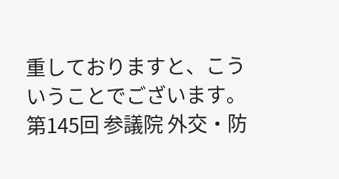重しておりますと、こういうことでございます。
第145回 参議院 外交・防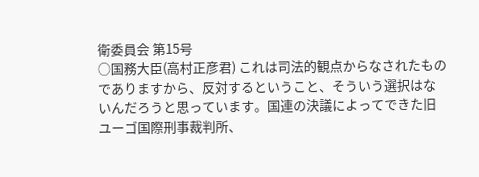衛委員会 第15号
○国務大臣(高村正彦君) これは司法的観点からなされたものでありますから、反対するということ、そういう選択はないんだろうと思っています。国連の決議によってできた旧ユーゴ国際刑事裁判所、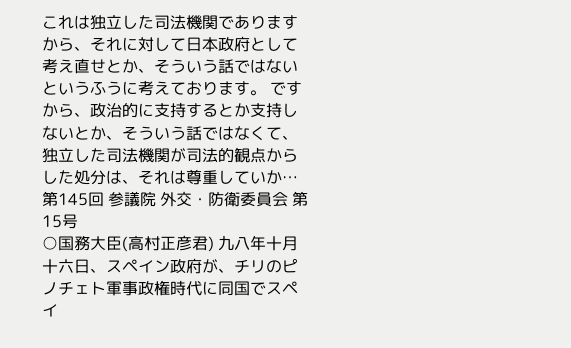これは独立した司法機関でありますから、それに対して日本政府として考え直せとか、そういう話ではないというふうに考えております。 ですから、政治的に支持するとか支持しないとか、そういう話ではなくて、独立した司法機関が司法的観点からした処分は、それは尊重していか…
第145回 参議院 外交・防衛委員会 第15号
○国務大臣(高村正彦君) 九八年十月十六日、スペイン政府が、チリのピノチェト軍事政権時代に同国でスペイ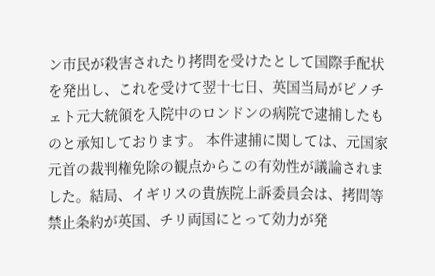ン市民が殺害されたり拷問を受けたとして国際手配状を発出し、これを受けて翌十七日、英国当局がピノチェト元大統領を入院中のロンドンの病院で逮捕したものと承知しております。 本件逮捕に関しては、元国家元首の裁判権免除の観点からこの有効性が議論されました。結局、イギリスの貴族院上訴委員会は、拷問等禁止条約が英国、チリ両国にとって効力が発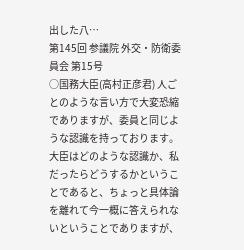出した八…
第145回 参議院 外交・防衛委員会 第15号
○国務大臣(高村正彦君) 人ごとのような言い方で大変恐縮でありますが、委員と同じような認識を持っております。 大臣はどのような認識か、私だったらどうするかということであると、ちょっと具体論を離れて今一概に答えられないということでありますが、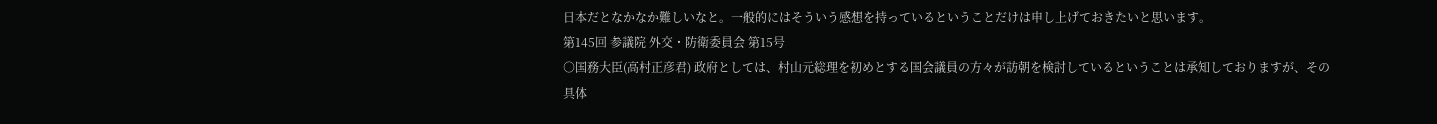日本だとなかなか難しいなと。一般的にはそういう感想を持っているということだけは申し上げておきたいと思います。
第145回 参議院 外交・防衛委員会 第15号
○国務大臣(高村正彦君) 政府としては、村山元総理を初めとする国会議員の方々が訪朝を検討しているということは承知しておりますが、その具体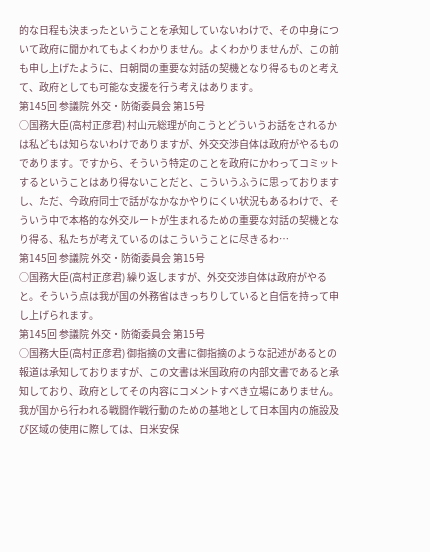的な日程も決まったということを承知していないわけで、その中身について政府に聞かれてもよくわかりません。よくわかりませんが、この前も申し上げたように、日朝間の重要な対話の契機となり得るものと考えて、政府としても可能な支援を行う考えはあります。
第145回 参議院 外交・防衛委員会 第15号
○国務大臣(高村正彦君) 村山元総理が向こうとどういうお話をされるかは私どもは知らないわけでありますが、外交交渉自体は政府がやるものであります。ですから、そういう特定のことを政府にかわってコミットするということはあり得ないことだと、こういうふうに思っておりますし、ただ、今政府同士で話がなかなかやりにくい状況もあるわけで、そういう中で本格的な外交ルートが生まれるための重要な対話の契機となり得る、私たちが考えているのはこういうことに尽きるわ…
第145回 参議院 外交・防衛委員会 第15号
○国務大臣(高村正彦君) 繰り返しますが、外交交渉自体は政府がやると。そういう点は我が国の外務省はきっちりしていると自信を持って申し上げられます。
第145回 参議院 外交・防衛委員会 第15号
○国務大臣(高村正彦君) 御指摘の文書に御指摘のような記述があるとの報道は承知しておりますが、この文書は米国政府の内部文書であると承知しており、政府としてその内容にコメントすべき立場にありません。 我が国から行われる戦闘作戦行動のための基地として日本国内の施設及び区域の使用に際しては、日米安保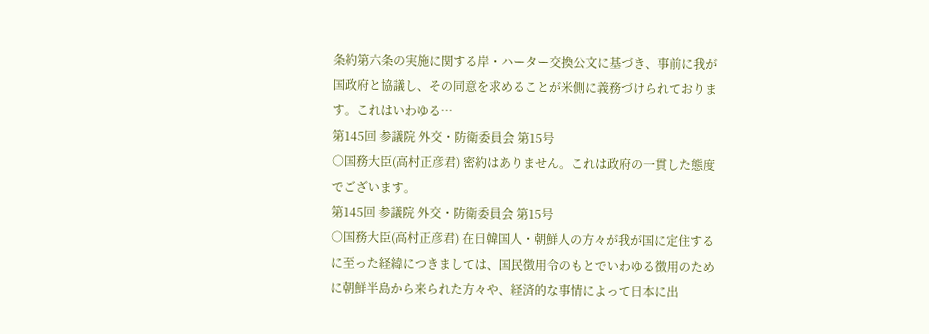条約第六条の実施に関する岸・ハーター交換公文に基づき、事前に我が国政府と協議し、その同意を求めることが米側に義務づけられております。これはいわゆる…
第145回 参議院 外交・防衛委員会 第15号
○国務大臣(高村正彦君) 密約はありません。これは政府の一貫した態度でございます。
第145回 参議院 外交・防衛委員会 第15号
○国務大臣(高村正彦君) 在日韓国人・朝鮮人の方々が我が国に定住するに至った経緯につきましては、国民徴用令のもとでいわゆる徴用のために朝鮮半島から来られた方々や、経済的な事情によって日本に出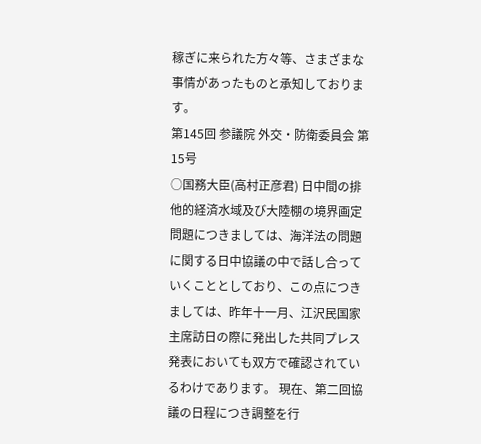稼ぎに来られた方々等、さまざまな事情があったものと承知しております。
第145回 参議院 外交・防衛委員会 第15号
○国務大臣(高村正彦君) 日中間の排他的経済水域及び大陸棚の境界画定問題につきましては、海洋法の問題に関する日中協議の中で話し合っていくこととしており、この点につきましては、昨年十一月、江沢民国家主席訪日の際に発出した共同プレス発表においても双方で確認されているわけであります。 現在、第二回協議の日程につき調整を行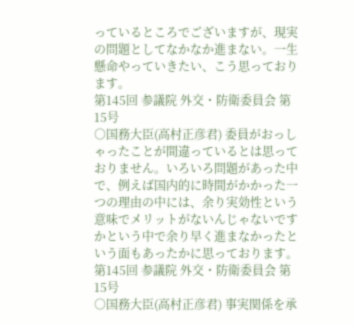っているところでございますが、現実の問題としてなかなか進まない。一生懸命やっていきたい、こう思っております。
第145回 参議院 外交・防衛委員会 第15号
○国務大臣(高村正彦君) 委員がおっしゃったことが間違っているとは思っておりません。いろいろ問題があった中で、例えば国内的に時間がかかった一つの理由の中には、余り実効性という意味でメリットがないんじゃないですかという中で余り早く進まなかったという面もあったかに思っております。
第145回 参議院 外交・防衛委員会 第15号
○国務大臣(高村正彦君) 事実関係を承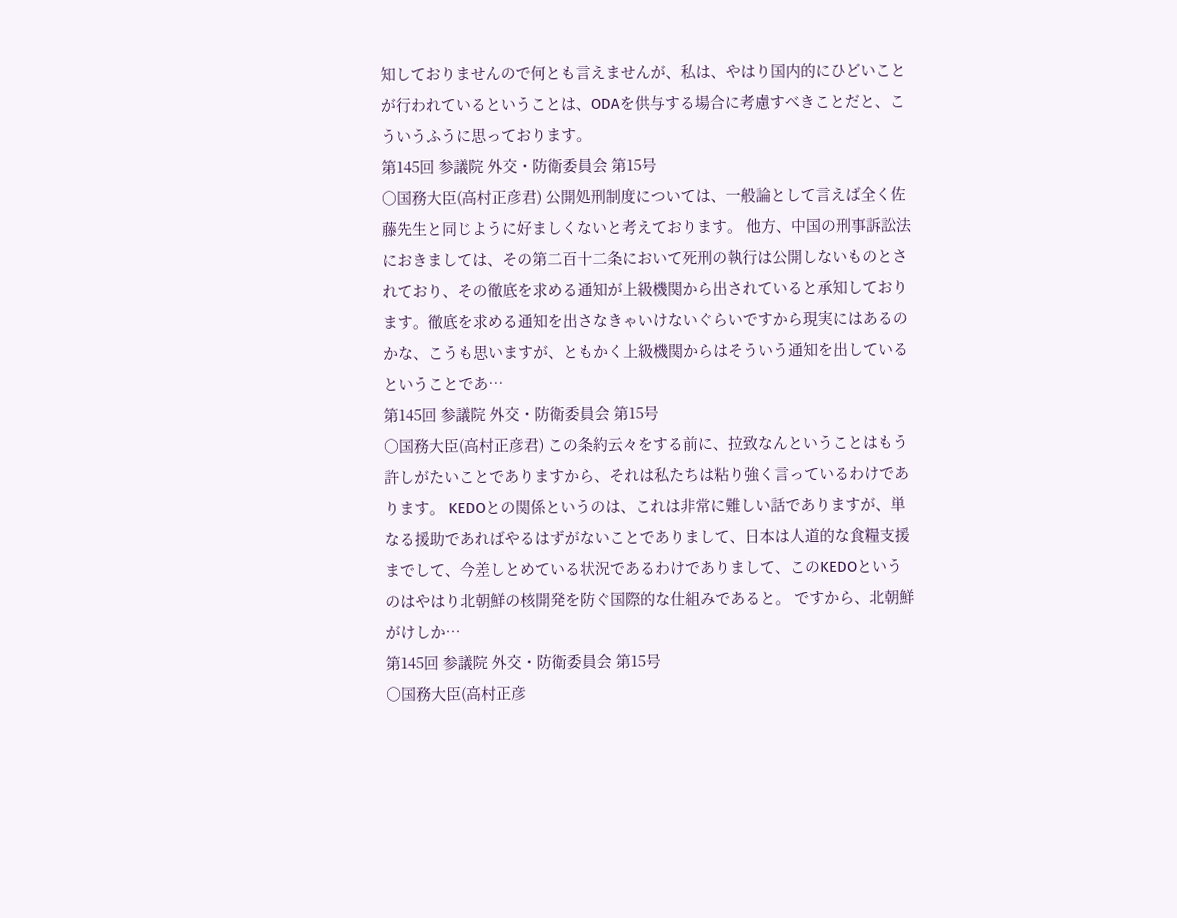知しておりませんので何とも言えませんが、私は、やはり国内的にひどいことが行われているということは、ODAを供与する場合に考慮すべきことだと、こういうふうに思っております。
第145回 参議院 外交・防衛委員会 第15号
○国務大臣(高村正彦君) 公開処刑制度については、一般論として言えば全く佐藤先生と同じように好ましくないと考えております。 他方、中国の刑事訴訟法におきましては、その第二百十二条において死刑の執行は公開しないものとされており、その徹底を求める通知が上級機関から出されていると承知しております。徹底を求める通知を出さなきゃいけないぐらいですから現実にはあるのかな、こうも思いますが、ともかく上級機関からはそういう通知を出しているということであ…
第145回 参議院 外交・防衛委員会 第15号
○国務大臣(高村正彦君) この条約云々をする前に、拉致なんということはもう許しがたいことでありますから、それは私たちは粘り強く言っているわけであります。 KEDOとの関係というのは、これは非常に難しい話でありますが、単なる援助であればやるはずがないことでありまして、日本は人道的な食糧支援までして、今差しとめている状況であるわけでありまして、このKEDOというのはやはり北朝鮮の核開発を防ぐ国際的な仕組みであると。 ですから、北朝鮮がけしか…
第145回 参議院 外交・防衛委員会 第15号
○国務大臣(高村正彦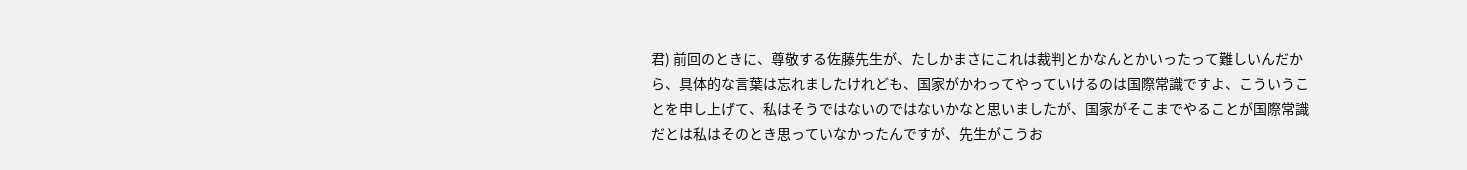君) 前回のときに、尊敬する佐藤先生が、たしかまさにこれは裁判とかなんとかいったって難しいんだから、具体的な言葉は忘れましたけれども、国家がかわってやっていけるのは国際常識ですよ、こういうことを申し上げて、私はそうではないのではないかなと思いましたが、国家がそこまでやることが国際常識だとは私はそのとき思っていなかったんですが、先生がこうお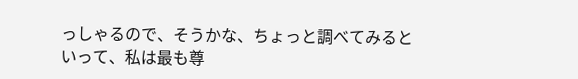っしゃるので、そうかな、ちょっと調べてみるといって、私は最も尊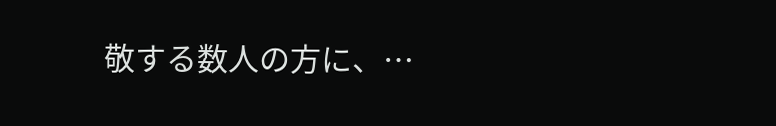敬する数人の方に、…